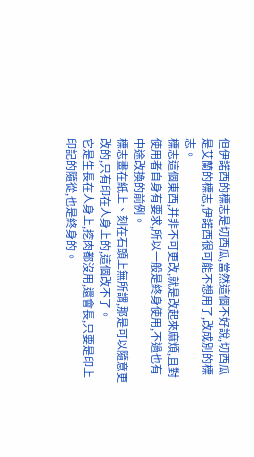但伊諾西的標志是切西瓜,當然這個不好說,切西瓜是艾蘭的標志,伊諾西很可能不想用了,改成別的標志。
標志這個東西,并非不可更改,就是改起來麻煩,且對使用者自身有要求,所以一般是終身使用,不過也有中途改換的前例。
標志畫在紙上、刻在石頭上無所謂,那是可以隨意更改的,只有印在人身上的,這個改不了。
它是生長在人身上,挖肉都沒用,還會長,只要是印上印記的隨從,也是終身的。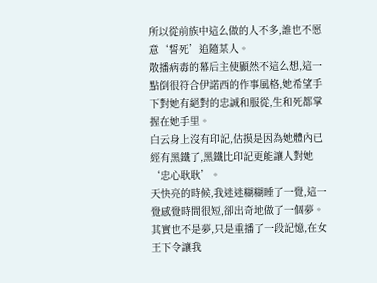所以從前族中這么做的人不多,誰也不愿意‘誓死’追隨某人。
散播病毒的幕后主使顯然不這么想,這一點倒很符合伊諾西的作事風格,她希望手下對她有絕對的忠誠和服從,生和死都掌握在她手里。
白云身上沒有印記,估摸是因為她體內已經有黑鐵了,黑鐵比印記更能讓人對她‘忠心耿耿’。
天快亮的時候,我迷迷糊糊睡了一覺,這一覺感覺時間很短,卻出奇地做了一個夢。
其實也不是夢,只是重播了一段記憶,在女王下令讓我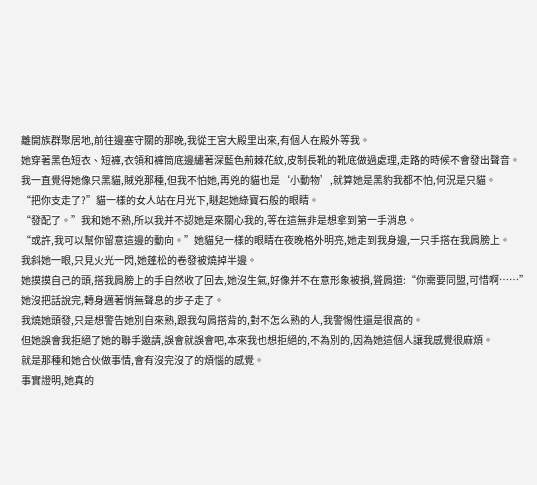離開族群聚居地,前往邊塞守關的那晚,我從王宮大殿里出來,有個人在殿外等我。
她穿著黑色短衣、短褲,衣領和褲筒底邊繡著深藍色荊棘花紋,皮制長靴的靴底做過處理,走路的時候不會發出聲音。
我一直覺得她像只黑貓,賊兇那種,但我不怕她,再兇的貓也是‘小動物’,就算她是黑豹我都不怕,何況是只貓。
“把你支走了?”貓一樣的女人站在月光下,瞇起她綠寶石般的眼睛。
“發配了。”我和她不熟,所以我并不認她是來關心我的,等在這無非是想拿到第一手消息。
“或許,我可以幫你留意這邊的動向。”她貓兒一樣的眼睛在夜晚格外明亮,她走到我身邊,一只手搭在我肩膀上。
我斜她一眼,只見火光一閃,她蓬松的卷發被燒掉半邊。
她摸摸自己的頭,搭我肩膀上的手自然收了回去,她沒生氣,好像并不在意形象被損,聳肩道:“你需要同盟,可惜啊……”
她沒把話說完,轉身邁著悄無聲息的步子走了。
我燒她頭發,只是想警告她別自來熟,跟我勾肩搭背的,對不怎么熟的人,我警惕性還是很高的。
但她誤會我拒絕了她的聯手邀請,誤會就誤會吧,本來我也想拒絕的,不為別的,因為她這個人讓我感覺很麻煩。
就是那種和她合伙做事情,會有沒完沒了的煩惱的感覺。
事實證明,她真的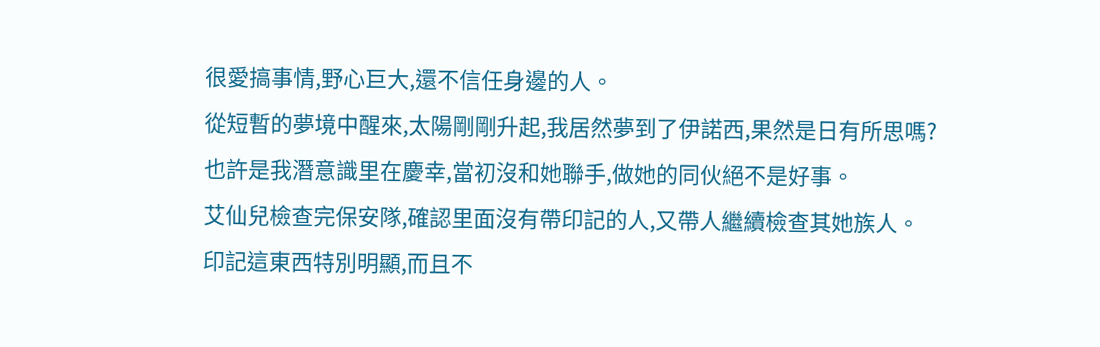很愛搞事情,野心巨大,還不信任身邊的人。
從短暫的夢境中醒來,太陽剛剛升起,我居然夢到了伊諾西,果然是日有所思嗎?
也許是我潛意識里在慶幸,當初沒和她聯手,做她的同伙絕不是好事。
艾仙兒檢查完保安隊,確認里面沒有帶印記的人,又帶人繼續檢查其她族人。
印記這東西特別明顯,而且不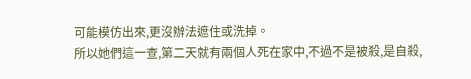可能模仿出來,更沒辦法遮住或洗掉。
所以她們這一查,第二天就有兩個人死在家中,不過不是被殺,是自殺,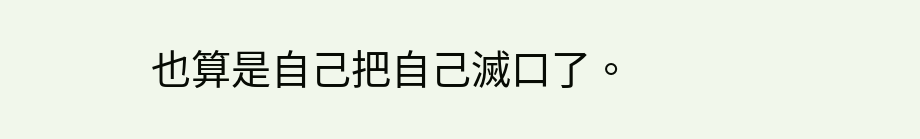也算是自己把自己滅口了。